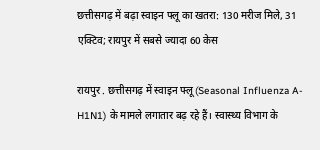छत्तीसगढ़ में बढ़ा स्वाइन फ्लू का खतरा: 130 मरीज मिले, 31 एक्टिव; रायपुर में सबसे ज्यादा 60 केस

रायपुर . छत्तीसगढ़ में स्वाइन फ्लू (Seasonal Influenza A-H1N1) के मामले लगातार बढ़ रहे हैं। स्वास्थ्य विभाग के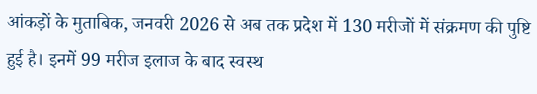आंकड़ों के मुताबिक, जनवरी 2026 से अब तक प्रदेश में 130 मरीजों में संक्रमण की पुष्टि हुई है। इनमें 99 मरीज इलाज के बाद स्वस्थ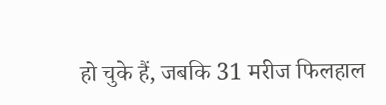हो चुके हैं, जबकि 31 मरीज फिलहाल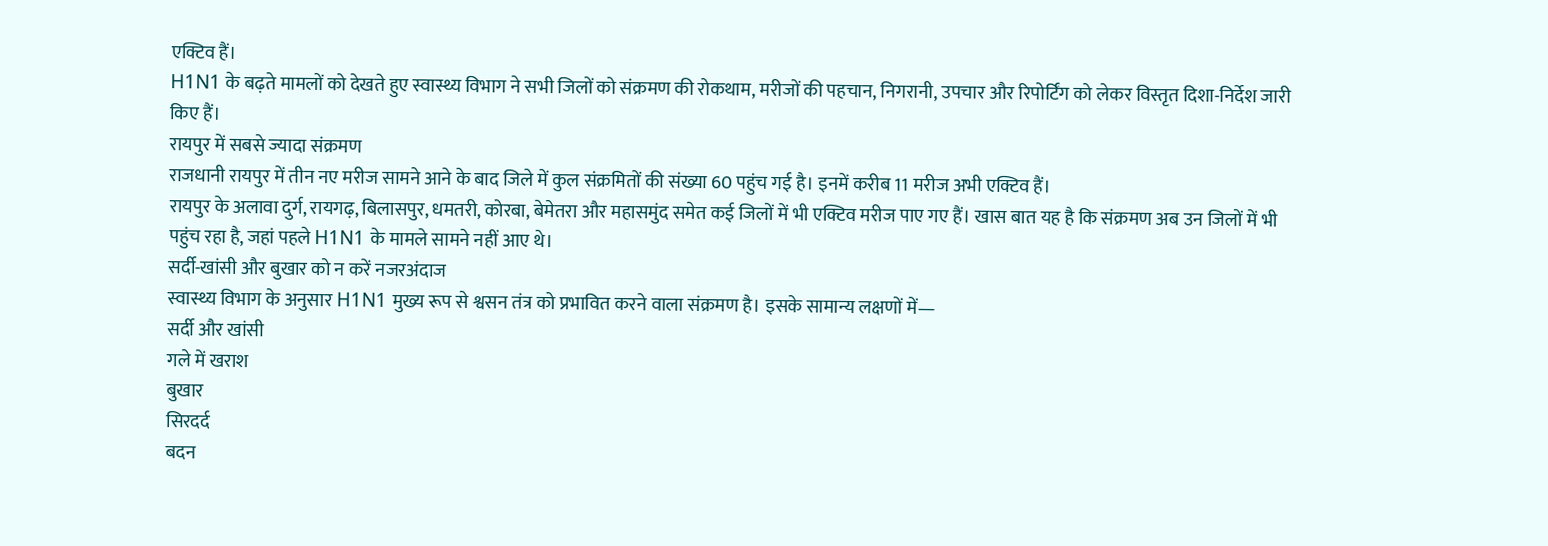एक्टिव हैं।
H1N1 के बढ़ते मामलों को देखते हुए स्वास्थ्य विभाग ने सभी जिलों को संक्रमण की रोकथाम, मरीजों की पहचान, निगरानी, उपचार और रिपोर्टिंग को लेकर विस्तृत दिशा-निर्देश जारी किए हैं।
रायपुर में सबसे ज्यादा संक्रमण
राजधानी रायपुर में तीन नए मरीज सामने आने के बाद जिले में कुल संक्रमितों की संख्या 60 पहुंच गई है। इनमें करीब 11 मरीज अभी एक्टिव हैं।
रायपुर के अलावा दुर्ग, रायगढ़, बिलासपुर, धमतरी, कोरबा, बेमेतरा और महासमुंद समेत कई जिलों में भी एक्टिव मरीज पाए गए हैं। खास बात यह है कि संक्रमण अब उन जिलों में भी पहुंच रहा है, जहां पहले H1N1 के मामले सामने नहीं आए थे।
सर्दी-खांसी और बुखार को न करें नजरअंदाज
स्वास्थ्य विभाग के अनुसार H1N1 मुख्य रूप से श्वसन तंत्र को प्रभावित करने वाला संक्रमण है। इसके सामान्य लक्षणों में—
सर्दी और खांसी
गले में खराश
बुखार
सिरदर्द
बदन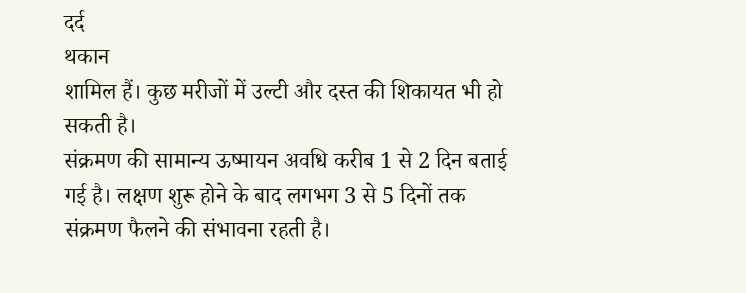दर्द
थकान
शामिल हैं। कुछ मरीजों में उल्टी और दस्त की शिकायत भी हो सकती है।
संक्रमण की सामान्य ऊष्मायन अवधि करीब 1 से 2 दिन बताई गई है। लक्षण शुरू होने के बाद लगभग 3 से 5 दिनों तक संक्रमण फैलने की संभावना रहती है।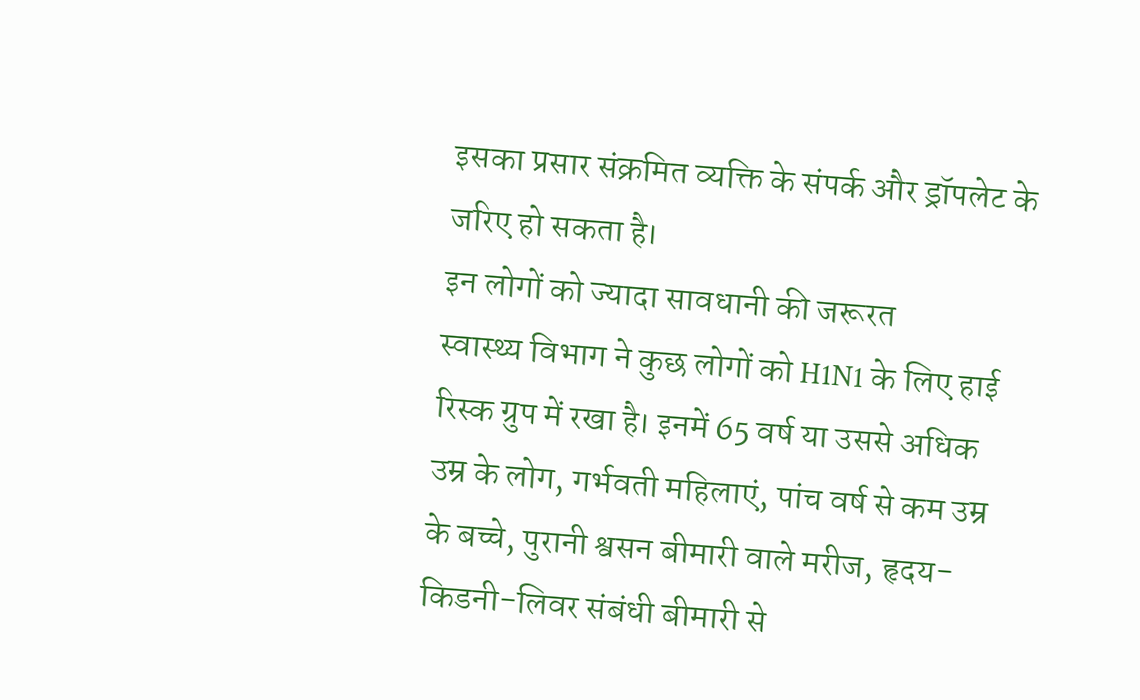इसका प्रसार संक्रमित व्यक्ति के संपर्क और ड्रॉपलेट के जरिए हो सकता है।
इन लोगों को ज्यादा सावधानी की जरूरत
स्वास्थ्य विभाग ने कुछ लोगों को H1N1 के लिए हाई रिस्क ग्रुप में रखा है। इनमें 65 वर्ष या उससे अधिक उम्र के लोग, गर्भवती महिलाएं, पांच वर्ष से कम उम्र के बच्चे, पुरानी श्वसन बीमारी वाले मरीज, हृदय-किडनी-लिवर संबंधी बीमारी से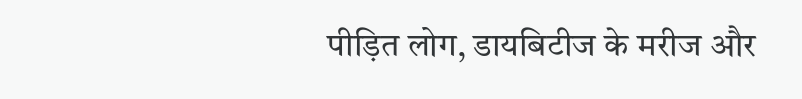पीड़ित लोग, डायबिटीज के मरीज और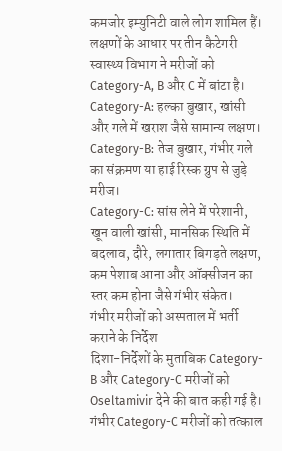कमजोर इम्युनिटी वाले लोग शामिल हैं।
लक्षणों के आधार पर तीन कैटेगरी
स्वास्थ्य विभाग ने मरीजों को Category-A, B और C में बांटा है।
Category-A: हल्का बुखार, खांसी और गले में खराश जैसे सामान्य लक्षण।
Category-B: तेज बुखार, गंभीर गले का संक्रमण या हाई रिस्क ग्रुप से जुड़े मरीज।
Category-C: सांस लेने में परेशानी, खून वाली खांसी, मानसिक स्थिति में बदलाव, दौरे, लगातार बिगड़ते लक्षण, कम पेशाब आना और ऑक्सीजन का स्तर कम होना जैसे गंभीर संकेत।
गंभीर मरीजों को अस्पताल में भर्ती कराने के निर्देश
दिशा-निर्देशों के मुताबिक Category-B और Category-C मरीजों को Oseltamivir देने की बात कही गई है। गंभीर Category-C मरीजों को तत्काल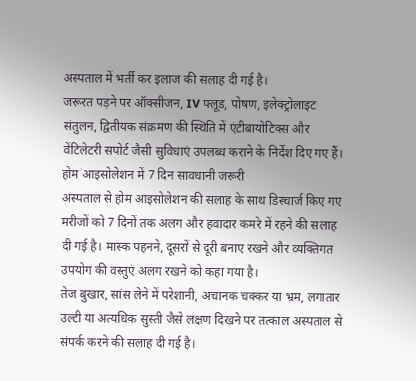अस्पताल में भर्ती कर इलाज की सलाह दी गई है।
जरूरत पड़ने पर ऑक्सीजन, IV फ्लूड, पोषण, इलेक्ट्रोलाइट संतुलन, द्वितीयक संक्रमण की स्थिति में एंटीबायोटिक्स और वेंटिलेटरी सपोर्ट जैसी सुविधाएं उपलब्ध कराने के निर्देश दिए गए हैं।
होम आइसोलेशन में 7 दिन सावधानी जरूरी
अस्पताल से होम आइसोलेशन की सलाह के साथ डिस्चार्ज किए गए मरीजों को 7 दिनों तक अलग और हवादार कमरे में रहने की सलाह दी गई है। मास्क पहनने, दूसरों से दूरी बनाए रखने और व्यक्तिगत उपयोग की वस्तुएं अलग रखने को कहा गया है।
तेज बुखार, सांस लेने में परेशानी, अचानक चक्कर या भ्रम, लगातार उल्टी या अत्यधिक सुस्ती जैसे लक्षण दिखने पर तत्काल अस्पताल से संपर्क करने की सलाह दी गई है।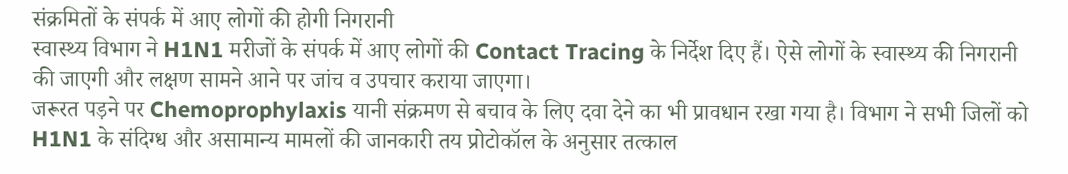संक्रमितों के संपर्क में आए लोगों की होगी निगरानी
स्वास्थ्य विभाग ने H1N1 मरीजों के संपर्क में आए लोगों की Contact Tracing के निर्देश दिए हैं। ऐसे लोगों के स्वास्थ्य की निगरानी की जाएगी और लक्षण सामने आने पर जांच व उपचार कराया जाएगा।
जरूरत पड़ने पर Chemoprophylaxis यानी संक्रमण से बचाव के लिए दवा देने का भी प्रावधान रखा गया है। विभाग ने सभी जिलों को H1N1 के संदिग्ध और असामान्य मामलों की जानकारी तय प्रोटोकॉल के अनुसार तत्काल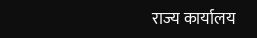राज्य कार्यालय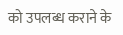को उपलब्ध कराने के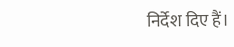निर्देश दिए हैं।